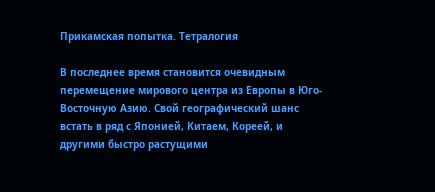Прикамская попытка. Тетралогия

В последнее время становится очевидным перемещение мирового центра из Европы в Юго-Восточную Азию. Свой географический шанс встать в ряд с Японией, Китаем, Кореей, и другими быстро растущими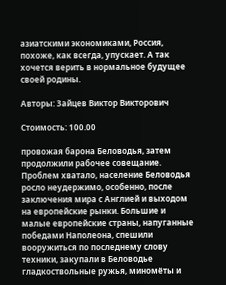азиатскими экономиками, Россия, похоже, как всегда, упускает. А так хочется верить в нормальное будущее своей родины.

Авторы: Зайцев Виктор Викторович

Стоимость: 100.00

провожая барона Беловодья, затем продолжили рабочее совещание. Проблем хватало, население Беловодья росло неудержимо, особенно, после заключения мира с Англией и выходом на европейские рынки. Большие и малые европейские страны, напуганные победами Наполеона, спешили вооружиться по последнему слову техники, закупали в Беловодье гладкоствольные ружья, миномёты и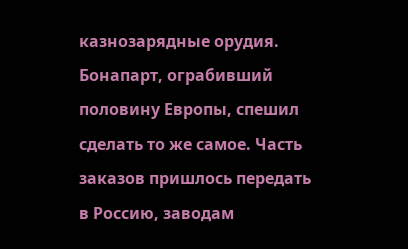казнозарядные орудия. Бонапарт, ограбивший половину Европы, спешил сделать то же самое. Часть заказов пришлось передать в Россию, заводам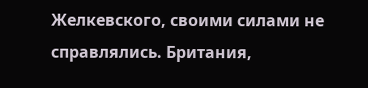Желкевского, своими силами не справлялись. Британия,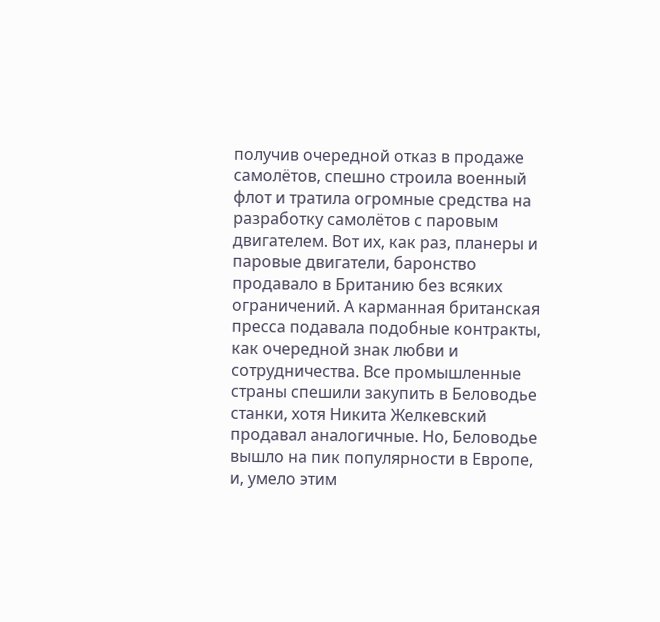получив очередной отказ в продаже самолётов, спешно строила военный флот и тратила огромные средства на разработку самолётов с паровым двигателем. Вот их, как раз, планеры и паровые двигатели, баронство продавало в Британию без всяких ограничений. А карманная британская пресса подавала подобные контракты, как очередной знак любви и сотрудничества. Все промышленные страны спешили закупить в Беловодье станки, хотя Никита Желкевский продавал аналогичные. Но, Беловодье вышло на пик популярности в Европе, и, умело этим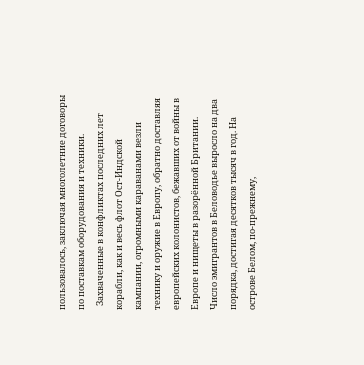пользовалось, заключая многолетние договоры по поставкам оборудования и техники.
  Захваченные в конфликтах последних лет корабли, как и весь флот Ост-Индской кампании, огромными караванами везли технику и оружие в Европу, обратно доставляя европейских колонистов, бежавших от войны в Европе и нищеты в разорённой Британии. Число эмигрантов в Беловодье выросло на два порядка, достигая десятков тысяч в год. На острове Белом, по-прежнему,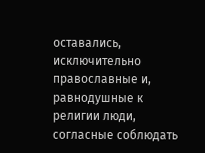оставались, исключительно православные и, равнодушные к религии люди, согласные соблюдать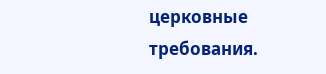церковные требования.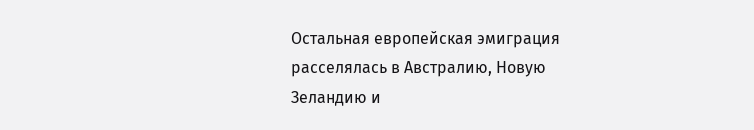Остальная европейская эмиграция расселялась в Австралию, Новую Зеландию и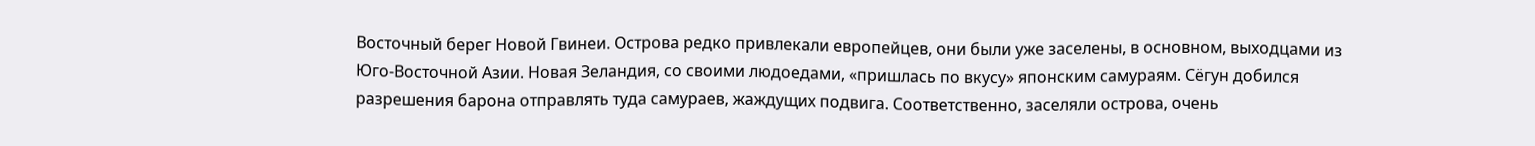Восточный берег Новой Гвинеи. Острова редко привлекали европейцев, они были уже заселены, в основном, выходцами из Юго-Восточной Азии. Новая Зеландия, со своими людоедами, «пришлась по вкусу» японским самураям. Сёгун добился разрешения барона отправлять туда самураев, жаждущих подвига. Соответственно, заселяли острова, очень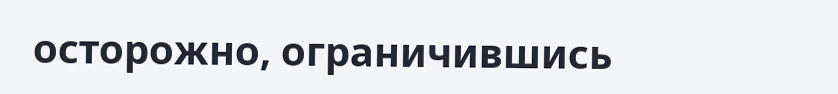осторожно, ограничившись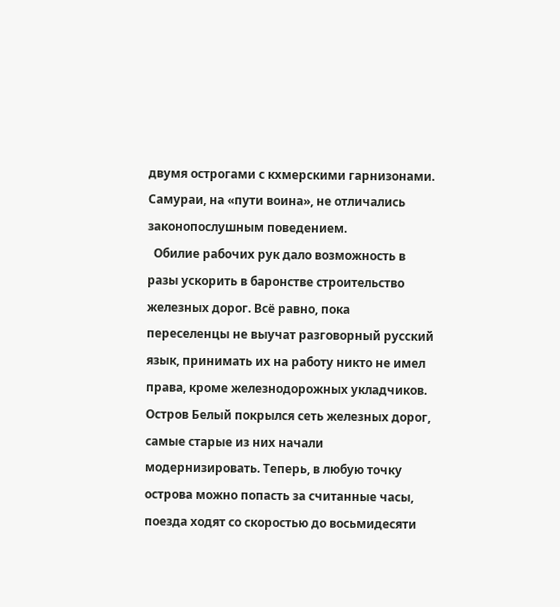двумя острогами с кхмерскими гарнизонами. Самураи, на «пути воина», не отличались законопослушным поведением.
  Обилие рабочих рук дало возможность в разы ускорить в баронстве строительство железных дорог. Всё равно, пока переселенцы не выучат разговорный русский язык, принимать их на работу никто не имел права, кроме железнодорожных укладчиков. Остров Белый покрылся сеть железных дорог, самые старые из них начали модернизировать. Теперь, в любую точку острова можно попасть за считанные часы, поезда ходят со скоростью до восьмидесяти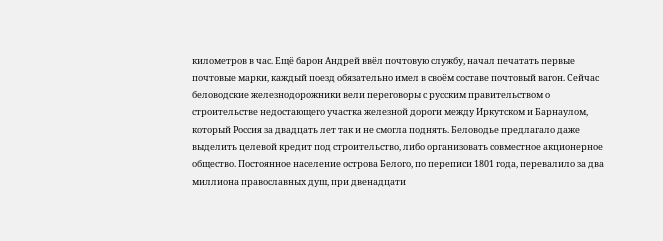километров в час. Ещё барон Андрей ввёл почтовую службу, начал печатать первые почтовые марки, каждый поезд обязательно имел в своём составе почтовый вагон. Сейчас беловодские железнодорожники вели переговоры с русским правительством о строительстве недостающего участка железной дороги между Иркутском и Барнаулом, который Россия за двадцать лет так и не смогла поднять. Беловодье предлагало даже выделить целевой кредит под строительство, либо организовать совместное акционерное общество. Постоянное население острова Белого, по переписи 1801 года, перевалило за два миллиона православных душ, при двенадцати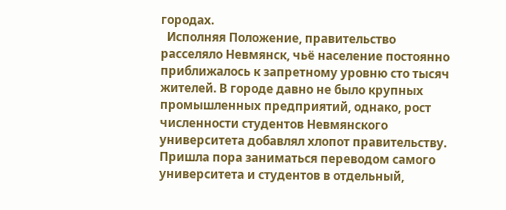городах.
  Исполняя Положение, правительство расселяло Невмянск, чьё население постоянно приближалось к запретному уровню сто тысяч жителей. В городе давно не было крупных промышленных предприятий, однако, рост численности студентов Невмянского университета добавлял хлопот правительству. Пришла пора заниматься переводом самого университета и студентов в отдельный,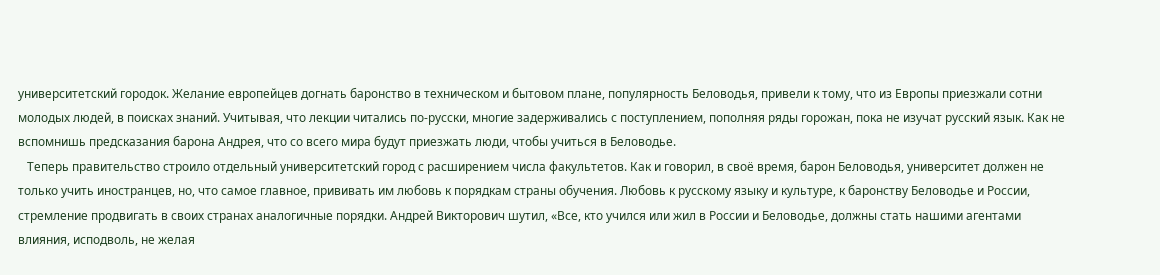университетский городок. Желание европейцев догнать баронство в техническом и бытовом плане, популярность Беловодья, привели к тому, что из Европы приезжали сотни молодых людей, в поисках знаний. Учитывая, что лекции читались по-русски, многие задерживались с поступлением, пополняя ряды горожан, пока не изучат русский язык. Как не вспомнишь предсказания барона Андрея, что со всего мира будут приезжать люди, чтобы учиться в Беловодье.
   Теперь правительство строило отдельный университетский город с расширением числа факультетов. Как и говорил, в своё время, барон Беловодья, университет должен не только учить иностранцев, но, что самое главное, прививать им любовь к порядкам страны обучения. Любовь к русскому языку и культуре, к баронству Беловодье и России, стремление продвигать в своих странах аналогичные порядки. Андрей Викторович шутил, «Все, кто учился или жил в России и Беловодье, должны стать нашими агентами влияния, исподволь, не желая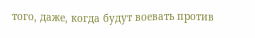того, даже, когда будут воевать против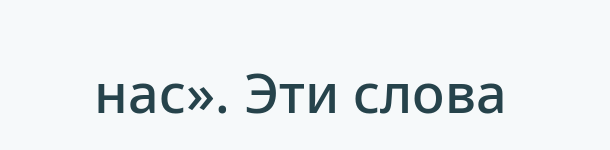нас». Эти слова